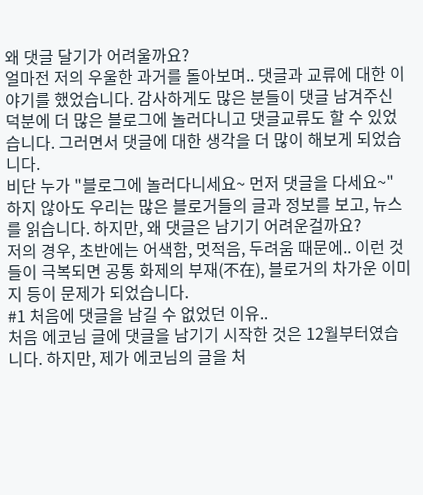왜 댓글 달기가 어려울까요?
얼마전 저의 우울한 과거를 돌아보며.. 댓글과 교류에 대한 이야기를 했었습니다. 감사하게도 많은 분들이 댓글 남겨주신 덕분에 더 많은 블로그에 놀러다니고 댓글교류도 할 수 있었습니다. 그러면서 댓글에 대한 생각을 더 많이 해보게 되었습니다.
비단 누가 "블로그에 놀러다니세요~ 먼저 댓글을 다세요~" 하지 않아도 우리는 많은 블로거들의 글과 정보를 보고, 뉴스를 읽습니다. 하지만, 왜 댓글은 남기기 어려운걸까요?
저의 경우, 초반에는 어색함, 멋적음, 두려움 때문에.. 이런 것들이 극복되면 공통 화제의 부재(不在), 블로거의 차가운 이미지 등이 문제가 되었습니다.
#1 처음에 댓글을 남길 수 없었던 이유..
처음 에코님 글에 댓글을 남기기 시작한 것은 12월부터였습니다. 하지만, 제가 에코님의 글을 처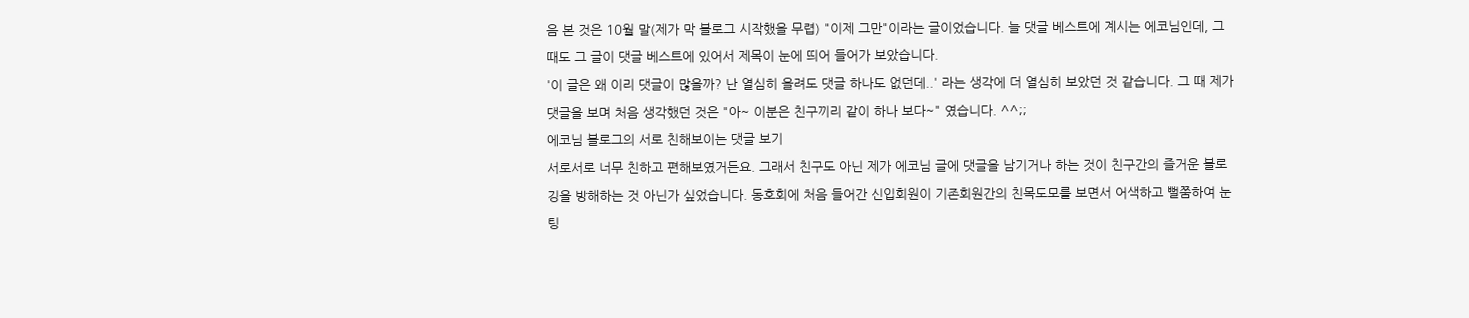음 본 것은 10월 말(제가 막 블로그 시작했을 무렵) "이제 그만"이라는 글이었습니다. 늘 댓글 베스트에 계시는 에코님인데, 그 때도 그 글이 댓글 베스트에 있어서 제목이 눈에 띄어 들어가 보았습니다.
'이 글은 왜 이리 댓글이 많을까? 난 열심히 올려도 댓글 하나도 없던데..' 라는 생각에 더 열심히 보았던 것 같습니다. 그 때 제가 댓글을 보며 처음 생각했던 것은 "아~ 이분은 친구끼리 같이 하나 보다~" 였습니다. ^^;;
에코님 블로그의 서로 친해보이는 댓글 보기
서로서로 너무 친하고 편해보였거든요. 그래서 친구도 아닌 제가 에코님 글에 댓글을 남기거나 하는 것이 친구간의 즐거운 블로깅을 방해하는 것 아닌가 싶었습니다. 동호회에 처음 들어간 신입회원이 기존회원간의 친목도모를 보면서 어색하고 뻘쭘하여 눈팅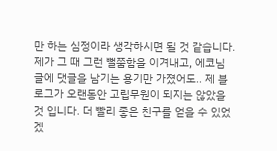만 하는 심정이라 생각하시면 될 것 같습니다.
제가 그 때 그런 뻘쭘함을 이겨내고, 에코님 글에 댓글을 남기는 용기만 가졌어도.. 제 블로그가 오랜동안 고립무원이 되지는 않았을 것 입니다. 더 빨리 좋은 친구를 얻을 수 있었겠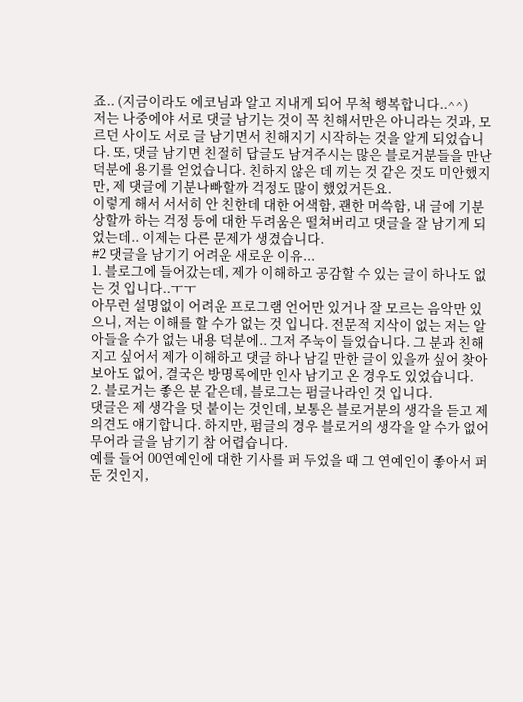죠.. (지금이라도 에코님과 알고 지내게 되어 무척 행복합니다..^^)
저는 나중에야 서로 댓글 남기는 것이 꼭 친해서만은 아니라는 것과, 모르던 사이도 서로 글 남기면서 친해지기 시작하는 것을 알게 되었습니다. 또, 댓글 남기면 친절히 답글도 남겨주시는 많은 블로거분들을 만난 덕분에 용기를 얻었습니다. 친하지 않은 데 끼는 것 같은 것도 미안했지만, 제 댓글에 기분나빠할까 걱정도 많이 했었거든요.
이렇게 해서 서서히 안 친한데 대한 어색함, 괜한 머쓱함, 내 글에 기분상할까 하는 걱정 등에 대한 두려움은 떨쳐버리고 댓글을 잘 남기게 되었는데.. 이제는 다른 문제가 생겼습니다.
#2 댓글을 남기기 어려운 새로운 이유...
1. 블로그에 들어갔는데, 제가 이해하고 공감할 수 있는 글이 하나도 없는 것 입니다..ㅜㅜ
아무런 설명없이 어려운 프로그램 언어만 있거나 잘 모르는 음악만 있으니, 저는 이해를 할 수가 없는 것 입니다. 전문적 지삭이 없는 저는 알아들을 수가 없는 내용 덕분에.. 그저 주눅이 들었습니다. 그 분과 친해지고 싶어서 제가 이해하고 댓글 하나 남길 만한 글이 있을까 싶어 찾아보아도 없어, 결국은 방명록에만 인사 남기고 온 경우도 있었습니다.
2. 블로거는 좋은 분 같은데, 블로그는 펌글나라인 것 입니다.
댓글은 제 생각을 덧 붙이는 것인데, 보통은 블로거분의 생각을 듣고 제 의견도 얘기합니다. 하지만, 펌글의 경우 블로거의 생각을 알 수가 없어 무어라 글을 남기기 참 어렵습니다.
예를 들어 00연예인에 대한 기사를 퍼 두었을 때 그 연예인이 좋아서 퍼 둔 것인지,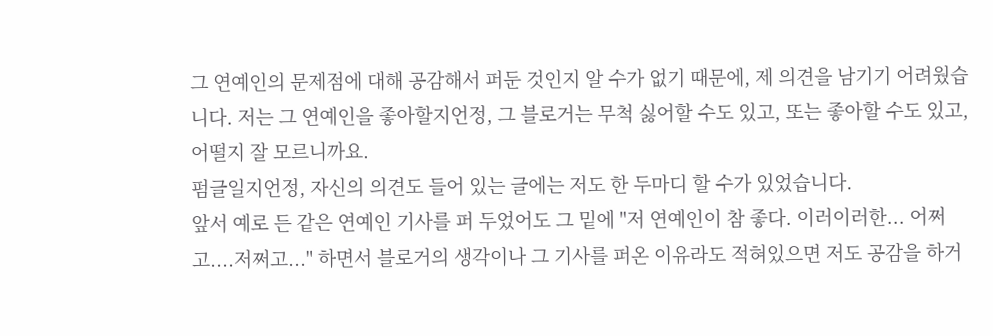그 연예인의 문제점에 대해 공감해서 퍼둔 것인지 알 수가 없기 때문에, 제 의견을 남기기 어려웠습니다. 저는 그 연예인을 좋아할지언정, 그 블로거는 무척 싫어할 수도 있고, 또는 좋아할 수도 있고, 어떨지 잘 모르니까요.
펌글일지언정, 자신의 의견도 들어 있는 글에는 저도 한 두마디 할 수가 있었습니다.
앞서 예로 든 같은 연예인 기사를 퍼 두었어도 그 밑에 "저 연예인이 참 좋다. 이러이러한... 어쩌고....저쩌고..." 하면서 블로거의 생각이나 그 기사를 퍼온 이유라도 적혀있으면 저도 공감을 하거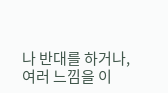나 반대를 하거나, 여러 느낌을 이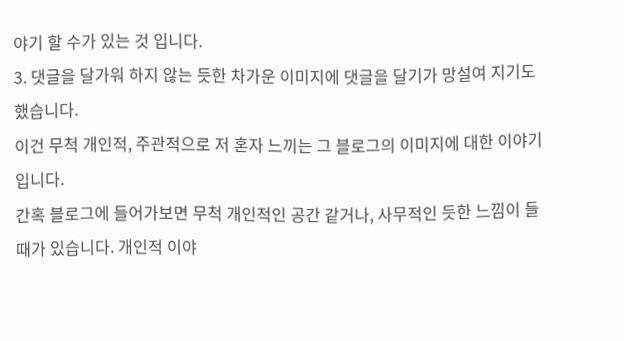야기 할 수가 있는 것 입니다.
3. 댓글을 달가워 하지 않는 듯한 차가운 이미지에 댓글을 달기가 망설여 지기도 했습니다.
이건 무척 개인적, 주관적으로 저 혼자 느끼는 그 블로그의 이미지에 대한 이야기 입니다.
간혹 블로그에 들어가보면 무척 개인적인 공간 같거나, 사무적인 듯한 느낌이 들 때가 있습니다. 개인적 이야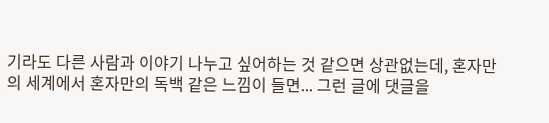기라도 다른 사람과 이야기 나누고 싶어하는 것 같으면 상관없는데, 혼자만의 세계에서 혼자만의 독백 같은 느낌이 들면... 그런 글에 댓글을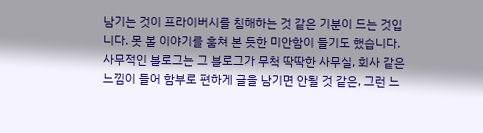남기는 것이 프라이버시를 침해하는 것 같은 기분이 드는 것입니다. 못 볼 이야기를 훔쳐 본 듯한 미안함이 들기도 했습니다.
사무적인 블로그는 그 블로그가 무척 딱딱한 사무실, 회사 같은 느낌이 들어 함부로 편하게 글을 남기면 안될 것 같은, 그런 느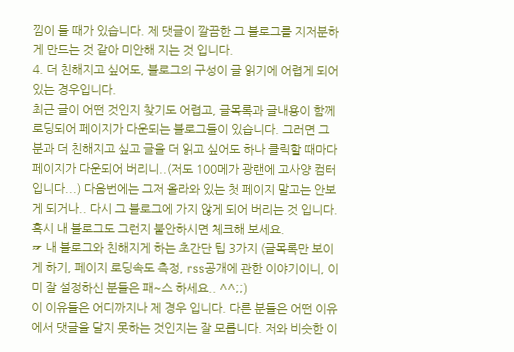낌이 들 때가 있습니다. 제 댓글이 깔끔한 그 블로그를 지저분하게 만드는 것 같아 미안해 지는 것 입니다.
4. 더 친해지고 싶어도, 블로그의 구성이 글 읽기에 어렵게 되어 있는 경우입니다.
최근 글이 어떤 것인지 찾기도 어렵고, 글목록과 글내용이 함께 로딩되어 페이지가 다운되는 블로그들이 있습니다. 그러면 그 분과 더 친해지고 싶고 글을 더 읽고 싶어도 하나 클릭할 때마다 페이지가 다운되어 버리니..(저도 100메가 광랜에 고사양 컴터입니다...) 다음번에는 그저 올라와 있는 첫 페이지 말고는 안보게 되거나.. 다시 그 블로그에 가지 않게 되어 버리는 것 입니다.
혹시 내 블로그도 그런지 불안하시면 체크해 보세요.
☞ 내 블로그와 친해지게 하는 초간단 팁 3가지 (글목록만 보이게 하기, 페이지 로딩속도 측정, rss공개에 관한 이야기이니, 이미 잘 설정하신 분들은 패~스 하세요.. ^^;;)
이 이유들은 어디까지나 제 경우 입니다. 다른 분들은 어떤 이유에서 댓글을 달지 못하는 것인지는 잘 모릅니다. 저와 비슷한 이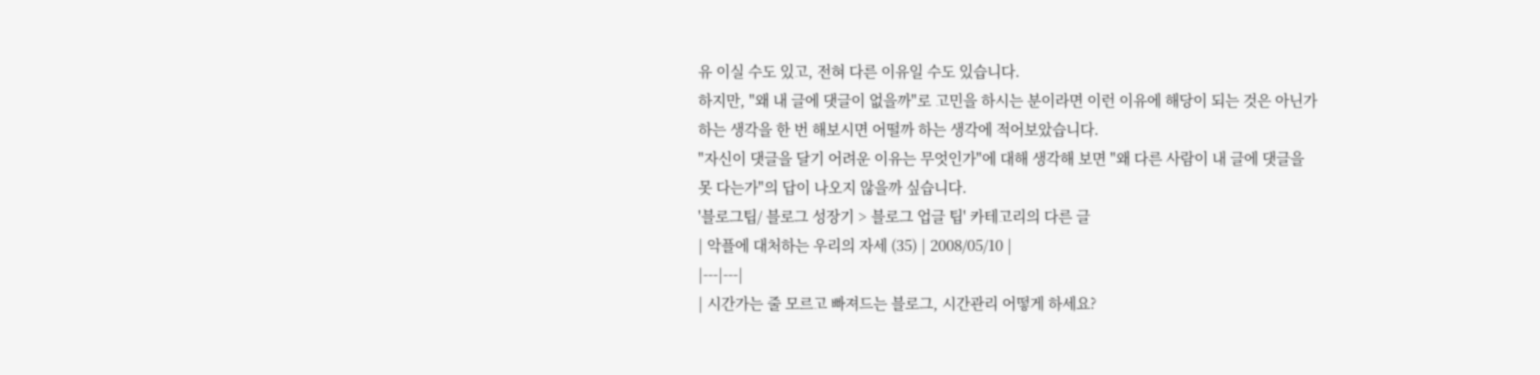유 이실 수도 있고, 전혀 다른 이유일 수도 있습니다.
하지만, "왜 내 글에 댓글이 없을까"로 고민을 하시는 분이라면 이런 이유에 해당이 되는 것은 아닌가 하는 생각을 한 번 해보시면 어떨까 하는 생각에 적어보았습니다.
"자신이 댓글을 달기 어려운 이유는 무엇인가"에 대해 생각해 보면 "왜 다른 사람이 내 글에 댓글을 못 다는가"의 답이 나오지 않을까 싶습니다.
'블로그팁/ 블로그 성장기 > 블로그 업글 팁' 카테고리의 다른 글
| 악플에 대처하는 우리의 자세 (35) | 2008/05/10 |
|---|---|
| 시간가는 줄 모르고 빠져드는 블로그, 시간관리 어떻게 하세요?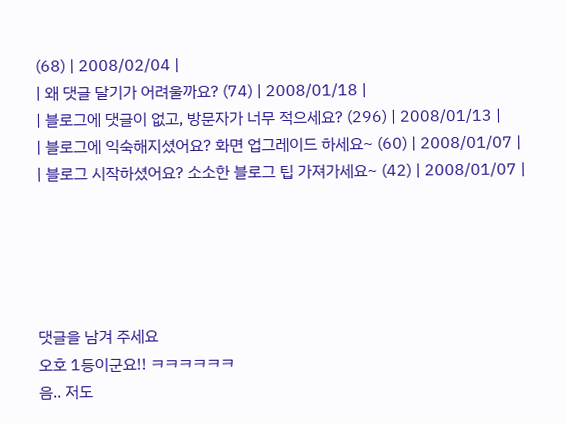(68) | 2008/02/04 |
| 왜 댓글 달기가 어려울까요? (74) | 2008/01/18 |
| 블로그에 댓글이 없고, 방문자가 너무 적으세요? (296) | 2008/01/13 |
| 블로그에 익숙해지셨어요? 화면 업그레이드 하세요~ (60) | 2008/01/07 |
| 블로그 시작하셨어요? 소소한 블로그 팁 가져가세요~ (42) | 2008/01/07 |





댓글을 남겨 주세요
오호 1등이군요!! ㅋㅋㅋㅋㅋㅋ
음.. 저도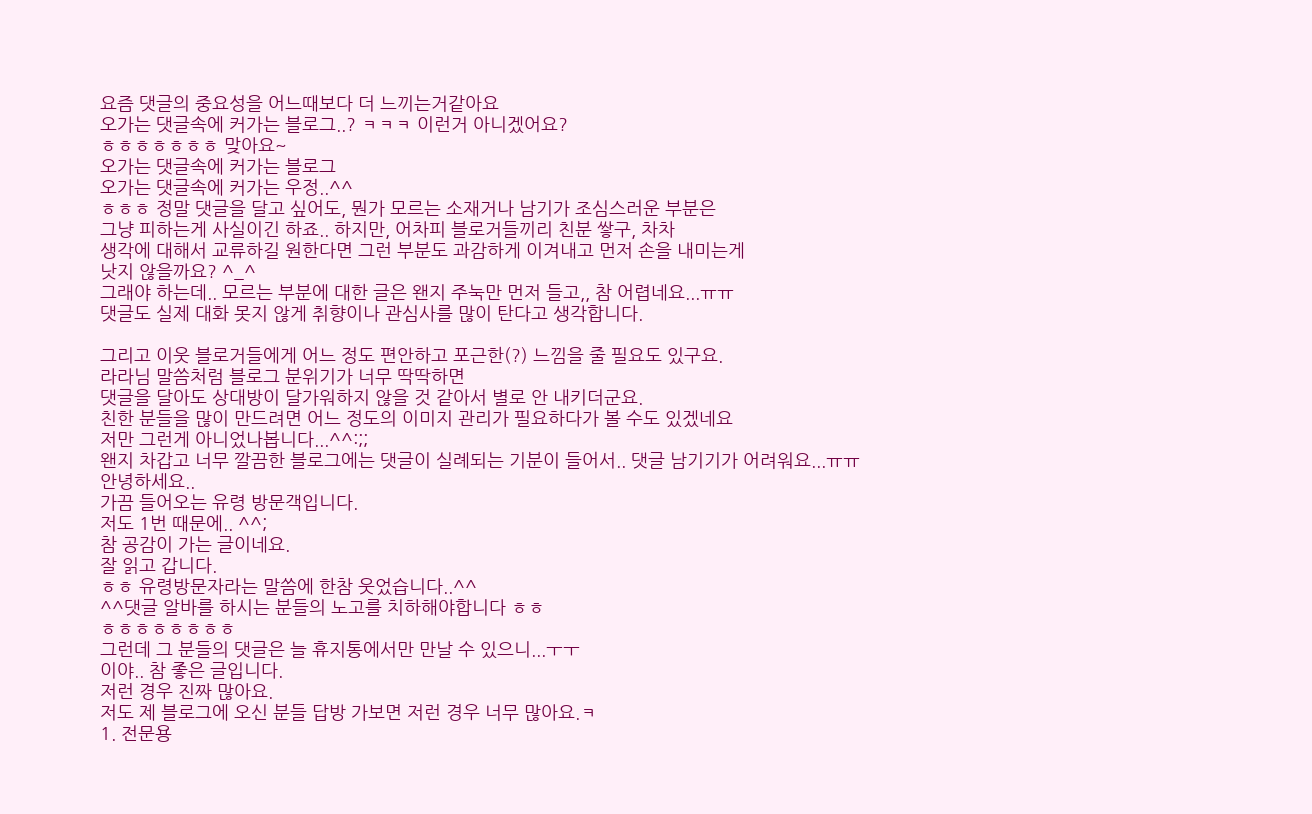요즘 댓글의 중요성을 어느때보다 더 느끼는거같아요
오가는 댓글속에 커가는 블로그..? ㅋㅋㅋ 이런거 아니겠어요?
ㅎㅎㅎㅎㅎㅎㅎ 맞아요~
오가는 댓글속에 커가는 블로그
오가는 댓글속에 커가는 우정..^^
ㅎㅎㅎ 정말 댓글을 달고 싶어도, 뭔가 모르는 소재거나 남기가 조심스러운 부분은
그냥 피하는게 사실이긴 하죠.. 하지만, 어차피 블로거들끼리 친분 쌓구, 차차
생각에 대해서 교류하길 원한다면 그런 부분도 과감하게 이겨내고 먼저 손을 내미는게
낫지 않을까요? ^_^
그래야 하는데.. 모르는 부분에 대한 글은 왠지 주눅만 먼저 들고,, 참 어렵네요...ㅠㅠ
댓글도 실제 대화 못지 않게 취향이나 관심사를 많이 탄다고 생각합니다.

그리고 이웃 블로거들에게 어느 정도 편안하고 포근한(?) 느낌을 줄 필요도 있구요.
라라님 말씀처럼 블로그 분위기가 너무 딱딱하면
댓글을 달아도 상대방이 달가워하지 않을 것 같아서 별로 안 내키더군요.
친한 분들을 많이 만드려면 어느 정도의 이미지 관리가 필요하다가 볼 수도 있겠네요
저만 그런게 아니었나봅니다...^^:;;
왠지 차갑고 너무 깔끔한 블로그에는 댓글이 실례되는 기분이 들어서.. 댓글 남기기가 어려워요...ㅠㅠ
안녕하세요..
가끔 들어오는 유령 방문객입니다.
저도 1번 때문에.. ^^;
참 공감이 가는 글이네요.
잘 읽고 갑니다.
ㅎㅎ 유령방문자라는 말씀에 한참 웃었습니다..^^
^^댓글 알바를 하시는 분들의 노고를 치하해야합니다 ㅎㅎ
ㅎㅎㅎㅎㅎㅎㅎㅎ
그런데 그 분들의 댓글은 늘 휴지통에서만 만날 수 있으니...ㅜㅜ
이야.. 참 좋은 글입니다.
저런 경우 진짜 많아요.
저도 제 블로그에 오신 분들 답방 가보면 저런 경우 너무 많아요.ㅋ
1. 전문용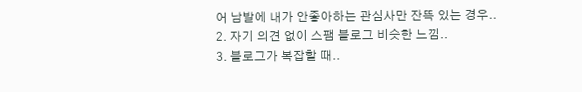어 남발에 내가 안좋아하는 관심사만 잔뜩 있는 경우..
2. 자기 의견 없이 스팸 블로그 비슷한 느낌..
3. 블로그가 복잡할 때..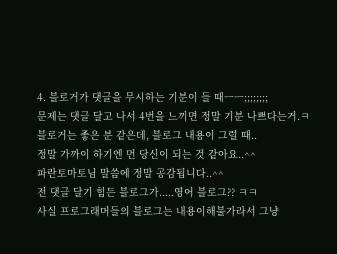4. 블로거가 댓글을 무시하는 기분이 들 때ㅡㅡ;;;;;;;;
문제는 댓글 달고 나서 4번을 느끼면 정말 기분 나쁘다는거.ㅋ
블로거는 좋은 분 같은데, 블로그 내용이 그럴 때..
정말 가까이 하기엔 먼 당신이 되는 것 같아요..^^
파란토마토님 말씀에 정말 공감됩니다..^^
전 댓글 달기 힘든 블로그가.....영어 블로그?? ㅋㅋ
사실 프로그래머들의 블로그는 내용이해불가라서 그냥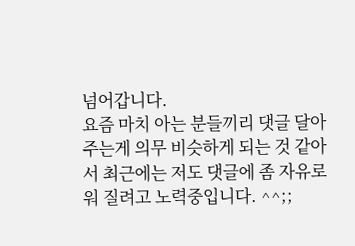넘어갑니다.
요즘 마치 아는 분들끼리 댓글 달아주는게 의무 비슷하게 되는 것 같아서 최근에는 저도 댓글에 좀 자유로워 질려고 노력중입니다. ^^;;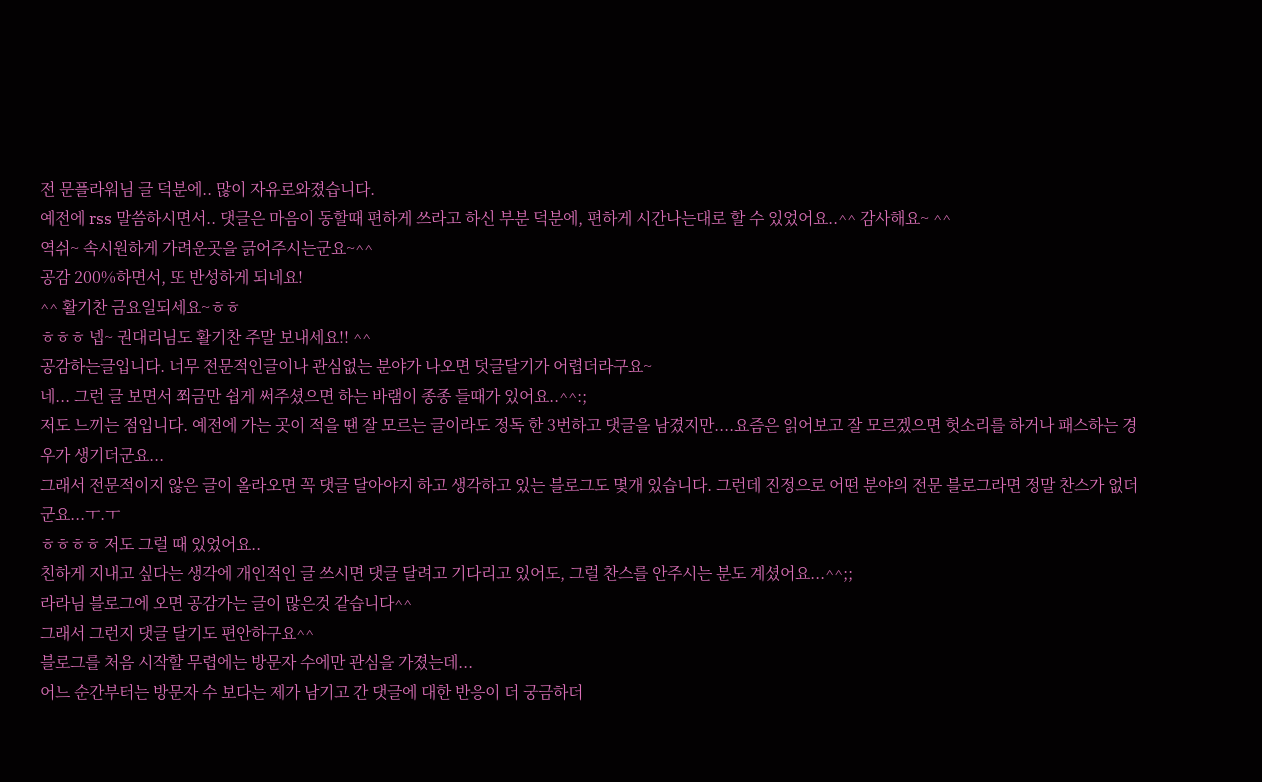전 문플라워님 글 덕분에.. 많이 자유로와졌습니다.
예전에 rss 말씀하시면서.. 댓글은 마음이 동할때 편하게 쓰라고 하신 부분 덕분에, 편하게 시간나는대로 할 수 있었어요..^^ 감사해요~ ^^
역쉬~ 속시원하게 가려운곳을 긁어주시는군요~^^
공감 200%하면서, 또 반성하게 되네요!
^^ 활기찬 금요일되세요~ㅎㅎ
ㅎㅎㅎ 넵~ 권대리님도 활기찬 주말 보내세요!! ^^
공감하는글입니다. 너무 전문적인글이나 관심없는 분야가 나오면 덧글달기가 어렵더라구요~
네... 그런 글 보면서 쬐금만 쉽게 써주셨으면 하는 바램이 종종 들때가 있어요..^^:;
저도 느끼는 점입니다. 예전에 가는 곳이 적을 땐 잘 모르는 글이라도 정독 한 3번하고 댓글을 남겼지만....요즘은 읽어보고 잘 모르겠으면 헛소리를 하거나 패스하는 경우가 생기더군요...
그래서 전문적이지 않은 글이 올라오면 꼭 댓글 달아야지 하고 생각하고 있는 블로그도 몇개 있습니다. 그런데 진정으로 어떤 분야의 전문 블로그라면 정말 찬스가 없더군요...ㅜ.ㅜ
ㅎㅎㅎㅎ 저도 그럴 때 있었어요..
친하게 지내고 싶다는 생각에 개인적인 글 쓰시면 댓글 달려고 기다리고 있어도, 그럴 찬스를 안주시는 분도 계셨어요...^^;;
라라님 블로그에 오면 공감가는 글이 많은것 같습니다^^
그래서 그런지 댓글 달기도 편안하구요^^
블로그를 처음 시작할 무렵에는 방문자 수에만 관심을 가졌는데...
어느 순간부터는 방문자 수 보다는 제가 남기고 간 댓글에 대한 반응이 더 궁금하더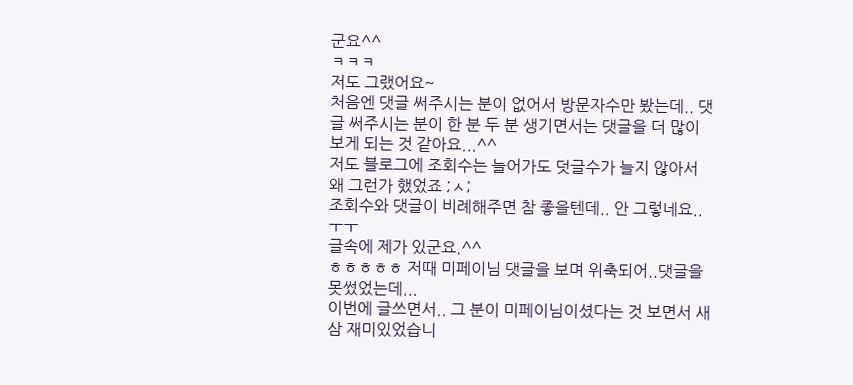군요^^
ㅋㅋㅋ
저도 그랬어요~
처음엔 댓글 써주시는 분이 없어서 방문자수만 봤는데.. 댓글 써주시는 분이 한 분 두 분 생기면서는 댓글을 더 많이 보게 되는 것 같아요...^^
저도 블로그에 조회수는 늘어가도 덧글수가 늘지 않아서 왜 그런가 했었죠 ;ㅅ;
조회수와 댓글이 비례해주면 참 좋을텐데.. 안 그렇네요..ㅜㅜ
글속에 제가 있군요.^^
ㅎㅎㅎㅎㅎ 저때 미페이님 댓글을 보며 위축되어..댓글을 못썼었는데...
이번에 글쓰면서.. 그 분이 미페이님이셨다는 것 보면서 새삼 재미있었습니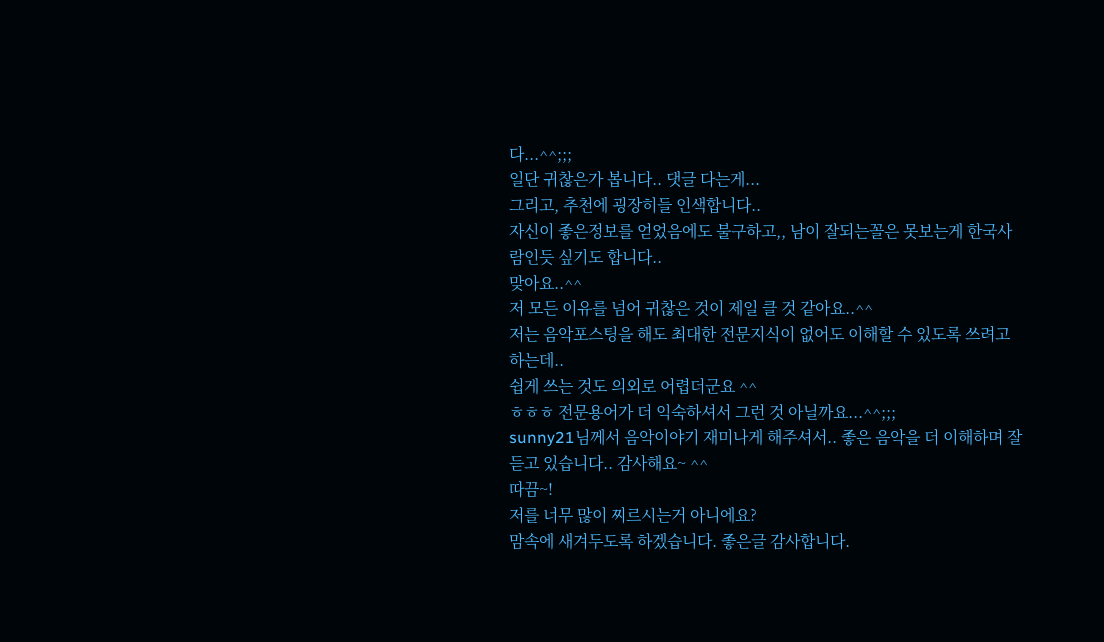다...^^;;;
일단 귀찮은가 봅니다.. 댓글 다는게...
그리고, 추천에 굉장히들 인색합니다..
자신이 좋은정보를 얻었음에도 불구하고,, 남이 잘되는꼴은 못보는게 한국사람인듯 싶기도 합니다..
맞아요..^^
저 모든 이유를 넘어 귀찮은 것이 제일 클 것 같아요..^^
저는 음악포스팅을 해도 최대한 전문지식이 없어도 이해할 수 있도록 쓰려고 하는데..
쉽게 쓰는 것도 의외로 어렵더군요 ^^
ㅎㅎㅎ 전문용어가 더 익숙하셔서 그런 것 아닐까요...^^;;;
sunny21님께서 음악이야기 재미나게 해주셔서.. 좋은 음악을 더 이해하며 잘 듣고 있습니다.. 감사해요~ ^^
따끔~!
저를 너무 많이 찌르시는거 아니에요?
맘속에 새겨두도록 하겠습니다. 좋은글 감사합니다.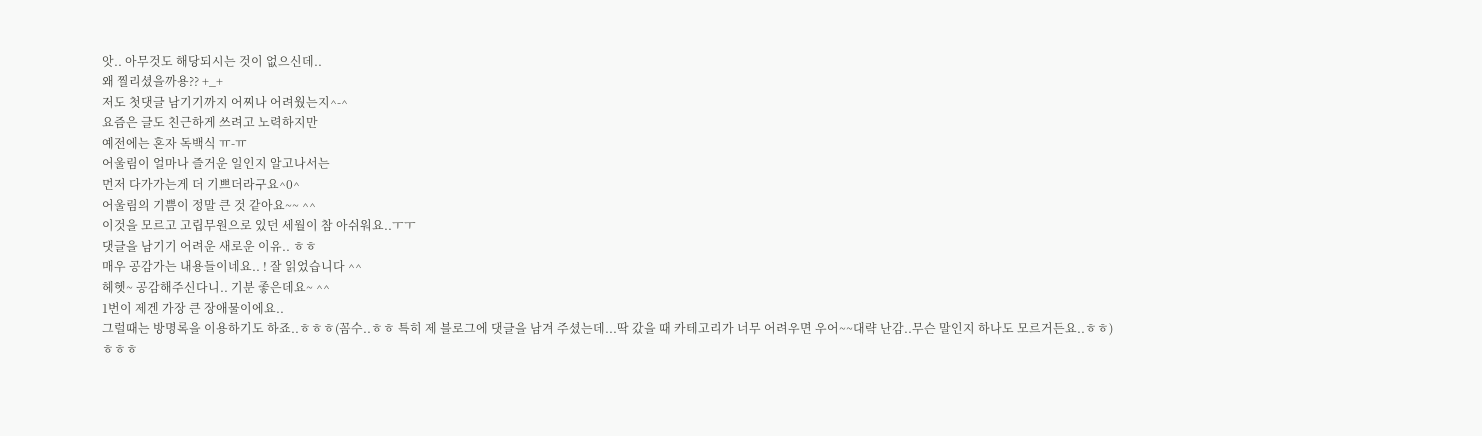앗.. 아무것도 해당되시는 것이 없으신데..
왜 찔리셨을까용?? +_+
저도 첫댓글 남기기까지 어찌나 어려웠는지^-^
요즘은 글도 친근하게 쓰려고 노력하지만
예전에는 혼자 독백식 ㅠ-ㅠ
어울림이 얼마나 즐거운 일인지 알고나서는
먼저 다가가는게 더 기쁘더라구요^0^
어울림의 기쁨이 정말 큰 것 같아요~~ ^^
이것을 모르고 고립무원으로 있던 세월이 참 아쉬워요..ㅜㅜ
댓글을 남기기 어려운 새로운 이유.. ㅎㅎ
매우 공감가는 내용들이네요.. ! 잘 읽었습니다 ^^
헤헷~ 공감해주신다니.. 기분 좋은데요~ ^^
1번이 제겐 가장 큰 장애물이에요..
그럴때는 방명록을 이용하기도 하죠..ㅎㅎㅎ(꼼수..ㅎㅎ 특히 제 블로그에 댓글을 남겨 주셨는데...딱 갔을 때 카테고리가 너무 어려우면 우어~~대략 난감..무슨 말인지 하나도 모르거든요..ㅎㅎ)
ㅎㅎㅎ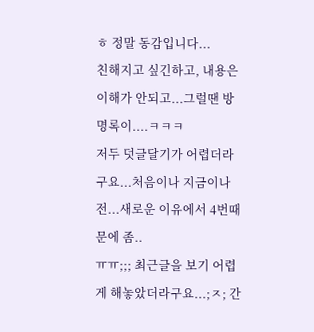ㅎ 정말 동감입니다...
친해지고 싶긴하고, 내용은 이해가 안되고...그럴땐 방명록이....ㅋㅋㅋ
저두 덧글달기가 어렵더라구요...처음이나 지금이나 전...새로운 이유에서 4번때문에 좀..
ㅠㅠ;;; 최근글을 보기 어렵게 해놓았더라구요...;ㅈ; 간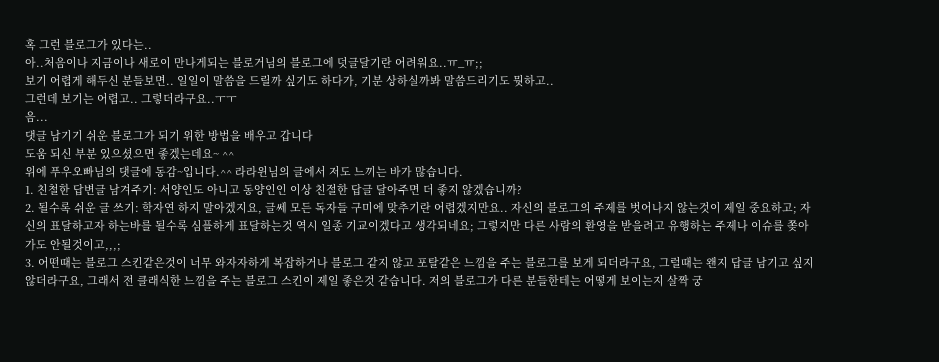혹 그런 블로그가 있다는..
아..처음이나 지금이나 새로이 만나게되는 블로거님의 블로그에 덧글달기란 어려워요..ㅠ_ㅠ;;
보기 어렵게 해두신 분들보면.. 일일이 말씀을 드릴까 싶기도 하다가, 기분 상하실까봐 말씀드리기도 뭣하고..
그런데 보기는 어렵고.. 그렇더라구요..ㅜㅜ
음...
댓글 남기기 쉬운 블로그가 되기 위한 방법을 배우고 갑니다
도움 되신 부분 있으셨으면 좋겠는데요~ ^^
위에 푸우오빠님의 댓글에 동감~입니다.^^ 라라윈님의 글에서 저도 느끼는 바가 많습니다.
1. 친철한 답변글 남겨주기: 서양인도 아니고 동양인인 이상 친절한 답글 달아주면 더 좋지 않겠습니까?
2. 될수록 쉬운 글 쓰기: 학자연 하지 말아겠지요, 글쎄 모든 독자들 구미에 맞추기란 어렵겠지만요.. 자신의 블로그의 주제를 벗어나지 않는것이 제일 중요하고; 자신의 표달하고자 하는바를 될수록 심플하게 표달하는것 역시 일종 기교이겠다고 생각되네요; 그렇지만 다른 사람의 환영을 받을려고 유행하는 주제나 이슈를 쫒아가도 안될것이고,,,;
3. 어떤때는 블로그 스킨같은것이 너무 와자자하게 복잡하거나 블로그 같지 않고 포탈같은 느낌을 주는 블로그를 보게 되더라구요, 그럴때는 왠지 답글 남기고 싶지 않더라구요, 그래서 전 클래식한 느낌을 주는 블로그 스킨이 제일 좋은것 같습니다. 저의 블로그가 다른 분들한테는 어떻게 보이는지 살짝 궁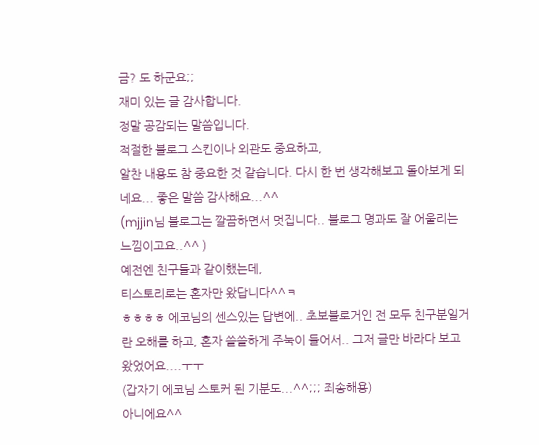금? 도 하군요;;
재미 있는 글 감사합니다.
정말 공감되는 말씀입니다.
적절한 블로그 스킨이나 외관도 중요하고,
알찬 내용도 참 중요한 것 같습니다. 다시 한 번 생각해보고 돌아보게 되네요... 좋은 말씀 감사해요...^^
(mjjin님 블로그는 깔끔하면서 멋집니다.. 블로그 명과도 잘 어울리는 느낌이고요..^^ )
예전엔 친구들과 같이했는데,
티스토리로는 혼자만 왔답니다^^ㅋ
ㅎㅎㅎㅎ 에코님의 센스있는 답변에.. 초보블로거인 전 모두 친구분일거란 오해를 하고, 혼자 쓸쓸하게 주눅이 들어서.. 그저 글만 바라다 보고 왔었어요....ㅜㅜ
(갑자기 에코님 스토커 된 기분도...^^;;; 죄송해용)
아니에요^^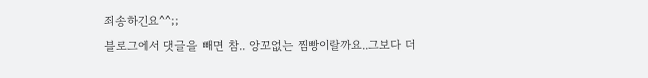죄송하긴요^^;;
블로그에서 댓글을 빼면 참.. 앙꼬없는 찜빵이랄까요..그보다 더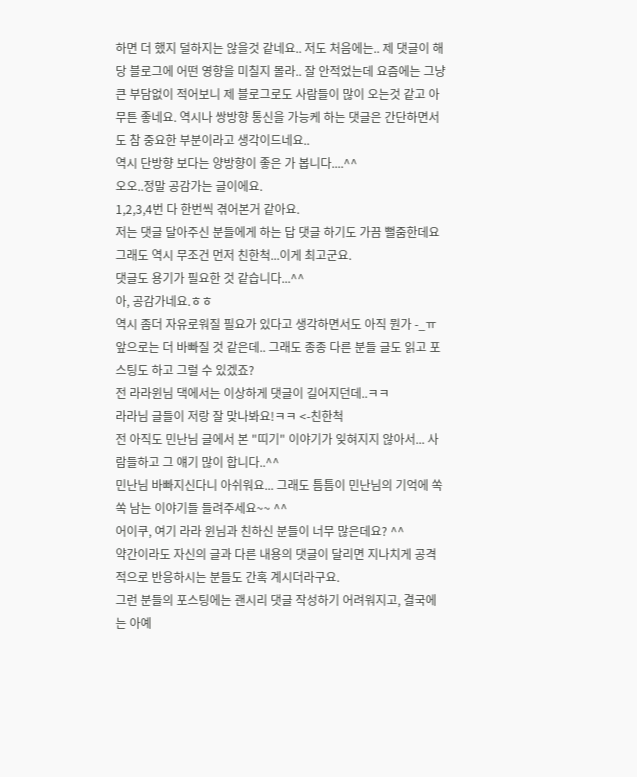하면 더 했지 덜하지는 않을것 같네요.. 저도 처음에는.. 제 댓글이 해당 블로그에 어떤 영향을 미칠지 몰라.. 잘 안적었는데 요즘에는 그냥 큰 부담없이 적어보니 제 블로그로도 사람들이 많이 오는것 같고 아무튼 좋네요. 역시나 쌍방향 통신을 가능케 하는 댓글은 간단하면서도 참 중요한 부분이라고 생각이드네요..
역시 단방향 보다는 양방향이 좋은 가 봅니다....^^
오오..정말 공감가는 글이에요.
1,2,3,4번 다 한번씩 겪어본거 같아요.
저는 댓글 달아주신 분들에게 하는 답 댓글 하기도 가끔 뻘줌한데요 그래도 역시 무조건 먼저 친한척...이게 최고군요.
댓글도 용기가 필요한 것 같습니다...^^
아, 공감가네요.ㅎㅎ
역시 좀더 자유로워질 필요가 있다고 생각하면서도 아직 뭔가 -_ㅠ
앞으로는 더 바빠질 것 같은데.. 그래도 종종 다른 분들 글도 읽고 포스팅도 하고 그럴 수 있겠죠?
전 라라윈님 댁에서는 이상하게 댓글이 길어지던데..ㅋㅋ
라라님 글들이 저랑 잘 맞나봐요!ㅋㅋ <-친한척
전 아직도 민난님 글에서 본 "띠기" 이야기가 잊혀지지 않아서... 사람들하고 그 얘기 많이 합니다..^^
민난님 바빠지신다니 아쉬워요... 그래도 틈틈이 민난님의 기억에 쏙쏙 남는 이야기들 들려주세요~~ ^^
어이쿠, 여기 라라 윈님과 친하신 분들이 너무 많은데요? ^^
약간이라도 자신의 글과 다른 내용의 댓글이 달리면 지나치게 공격적으로 반응하시는 분들도 간혹 계시더라구요.
그런 분들의 포스팅에는 괜시리 댓글 작성하기 어려워지고, 결국에는 아예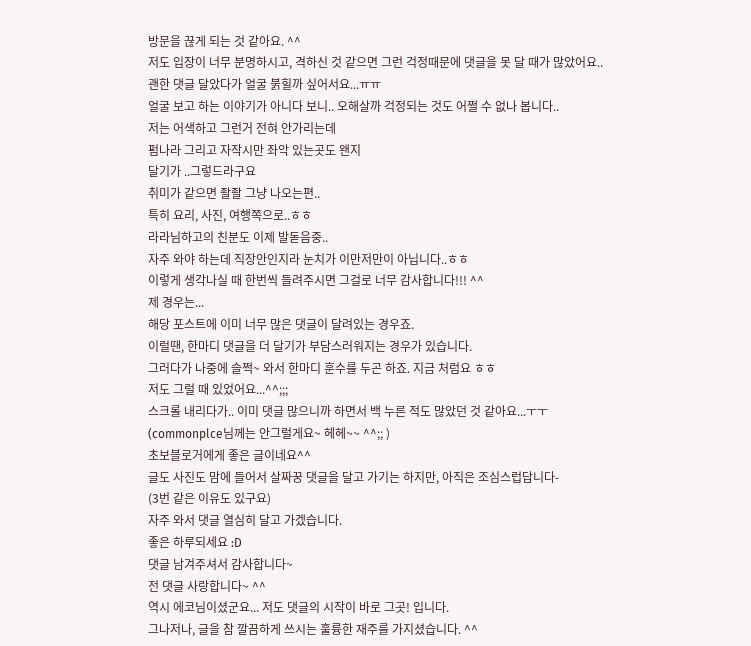방문을 끊게 되는 것 같아요. ^^
저도 입장이 너무 분명하시고, 격하신 것 같으면 그런 걱정때문에 댓글을 못 달 때가 많았어요..
괜한 댓글 달았다가 얼굴 붉힐까 싶어서요...ㅠㅠ
얼굴 보고 하는 이야기가 아니다 보니.. 오해살까 걱정되는 것도 어쩔 수 없나 봅니다..
저는 어색하고 그런거 전혀 안가리는데
펌나라 그리고 자작시만 좌악 있는곳도 왠지
달기가 ..그렇드라구요
취미가 같으면 좔좔 그냥 나오는편..
특히 요리, 사진, 여행쪽으로..ㅎㅎ
라라님하고의 친분도 이제 발돋음중..
자주 와야 하는데 직장안인지라 눈치가 이만저만이 아닙니다..ㅎㅎ
이렇게 생각나실 때 한번씩 들려주시면 그걸로 너무 감사합니다!!! ^^
제 경우는...
해당 포스트에 이미 너무 많은 댓글이 달려있는 경우죠.
이럴땐, 한마디 댓글을 더 달기가 부담스러워지는 경우가 있습니다.
그러다가 나중에 슬쩍~ 와서 한마디 훈수를 두곤 하죠. 지금 처럼요 ㅎㅎ
저도 그럴 때 있었어요...^^;;;
스크롤 내리다가.. 이미 댓글 많으니까 하면서 백 누른 적도 많았던 것 같아요...ㅜㅜ
(commonplce님께는 안그럴게요~ 헤헤~~ ^^;; )
초보블로거에게 좋은 글이네요^^
글도 사진도 맘에 들어서 살짜꿍 댓글을 달고 가기는 하지만, 아직은 조심스럽답니다-
(3번 같은 이유도 있구요)
자주 와서 댓글 열심히 달고 가겠습니다.
좋은 하루되세요 :D
댓글 남겨주셔서 감사합니다~
전 댓글 사랑합니다~ ^^
역시 에코님이셨군요... 저도 댓글의 시작이 바로 그곳! 입니다.
그나저나, 글을 참 깔끔하게 쓰시는 훌륭한 재주를 가지셨습니다. ^^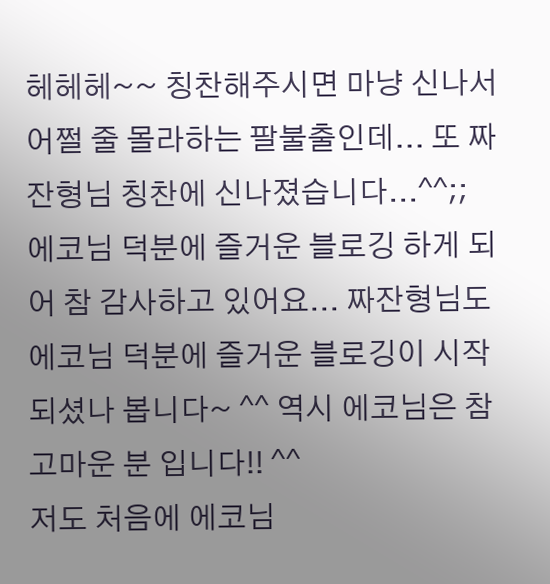헤헤헤~~ 칭찬해주시면 마냥 신나서 어쩔 줄 몰라하는 팔불출인데... 또 짜잔형님 칭찬에 신나졌습니다...^^;;
에코님 덕분에 즐거운 블로깅 하게 되어 참 감사하고 있어요... 짜잔형님도 에코님 덕분에 즐거운 블로깅이 시작되셨나 봅니다~ ^^ 역시 에코님은 참 고마운 분 입니다!! ^^
저도 처음에 에코님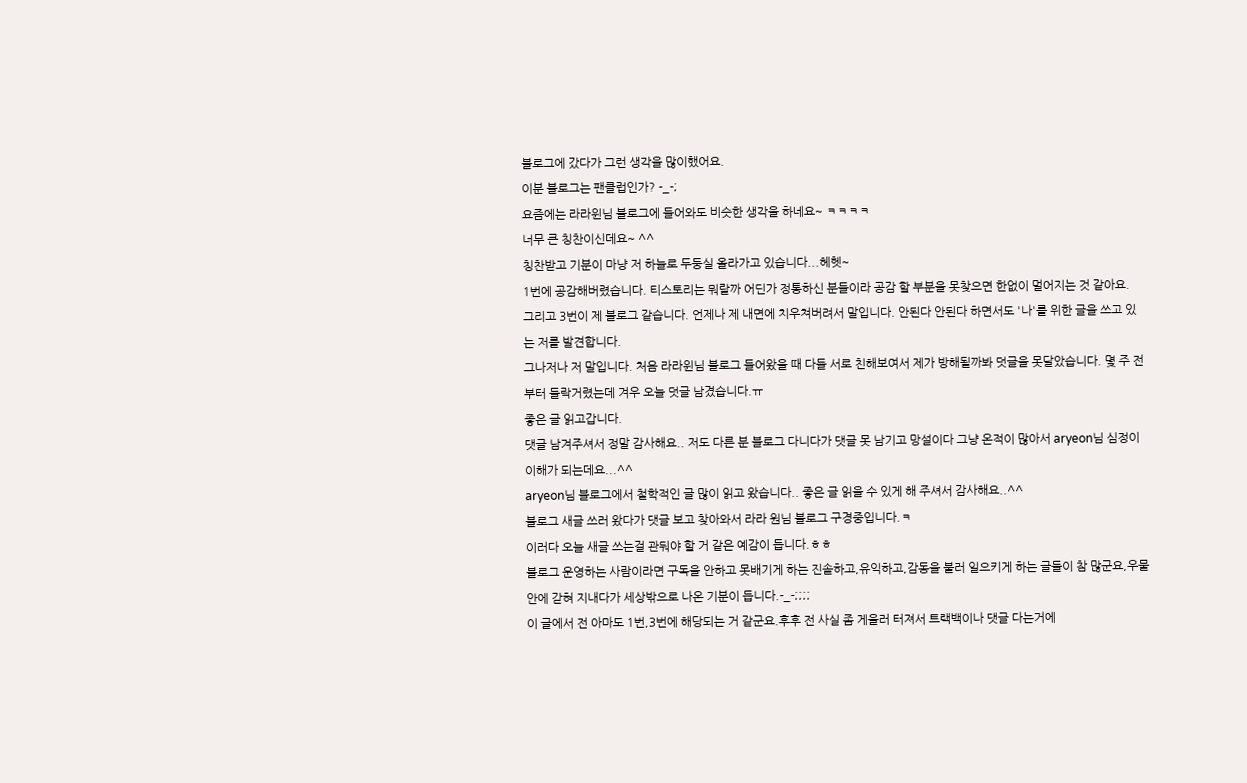블로그에 갔다가 그런 생각을 많이했어요.
이분 블로그는 팬클럽인가? -_-;
요즘에는 라라윈님 블로그에 들어와도 비슷한 생각을 하네요~ ㅋㅋㅋㅋ
너무 큰 칭찬이신데요~ ^^
칭찬받고 기분이 마냥 저 하늘로 두둥실 올라가고 있습니다...헤헷~
1번에 공감해버렸습니다. 티스토리는 뭐랄까 어딘가 정통하신 분들이라 공감 할 부분을 못찾으면 한없이 멀어지는 것 같아요.
그리고 3번이 제 블로그 같습니다. 언제나 제 내면에 치우쳐버려서 말입니다. 안된다 안된다 하면서도 '나'를 위한 글을 쓰고 있는 저를 발견합니다.
그나저나 저 말입니다. 처음 라라윈님 블로그 들어왔을 때 다들 서로 친해보여서 제가 방해될까봐 덧글을 못달았습니다. 몇 주 전부터 들락거렸는데 겨우 오늘 덧글 남겼습니다.ㅠ
좋은 글 읽고갑니다.
댓글 남겨주셔서 정말 감사해요.. 저도 다른 분 블로그 다니다가 댓글 못 남기고 망설이다 그냥 온적이 많아서 aryeon님 심정이 이해가 되는데요...^^
aryeon님 블로그에서 철학적인 글 많이 읽고 왔습니다.. 좋은 글 읽을 수 있게 해 주셔서 감사해요..^^
블로그 새글 쓰러 왔다가 댓글 보고 찾아와서 라라 원님 블로그 구경중입니다.ㅋ
이러다 오늘 새글 쓰는걸 관둬야 할 거 같은 예감이 듭니다.ㅎㅎ
블로그 운영하는 사람이라면 구독을 안하고 못배기게 하는 진솔하고,유익하고,감동을 불러 일으키게 하는 글들이 참 많군요,우물안에 갇혀 지내다가 세상밖으로 나온 기분이 듭니다.-_-;;;;
이 글에서 전 아마도 1번,3번에 해당되는 거 같군요.후후 전 사실 좀 게을러 터져서 트랙백이나 댓글 다는거에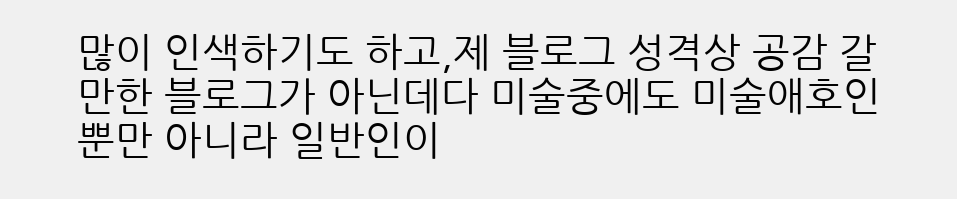많이 인색하기도 하고,제 블로그 성격상 공감 갈만한 블로그가 아닌데다 미술중에도 미술애호인뿐만 아니라 일반인이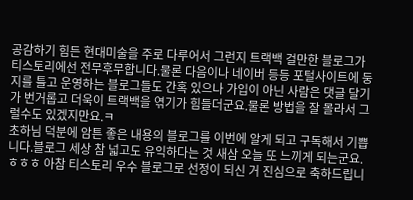공감하기 힘든 현대미술을 주로 다루어서 그런지 트랙백 걸만한 블로그가 티스토리에선 전무후무합니다.물론 다음이나 네이버 등등 포털사이트에 둥지를 틀고 운영하는 블로그들도 간혹 있으나 가입이 아닌 사람은 댓글 달기가 번거롭고 더욱이 트랙백을 엮기가 힘들더군요.물론 방법을 잘 몰라서 그럴수도 있겠지만요.ㅋ
초하님 덕분에 암튼 좋은 내용의 블로그를 이번에 알게 되고 구독해서 기쁩니다.블로그 세상 참 넓고도 유익하다는 것 새삼 오늘 또 느끼게 되는군요.ㅎㅎㅎ 아참 티스토리 우수 블로그로 선정이 되신 거 진심으로 축하드립니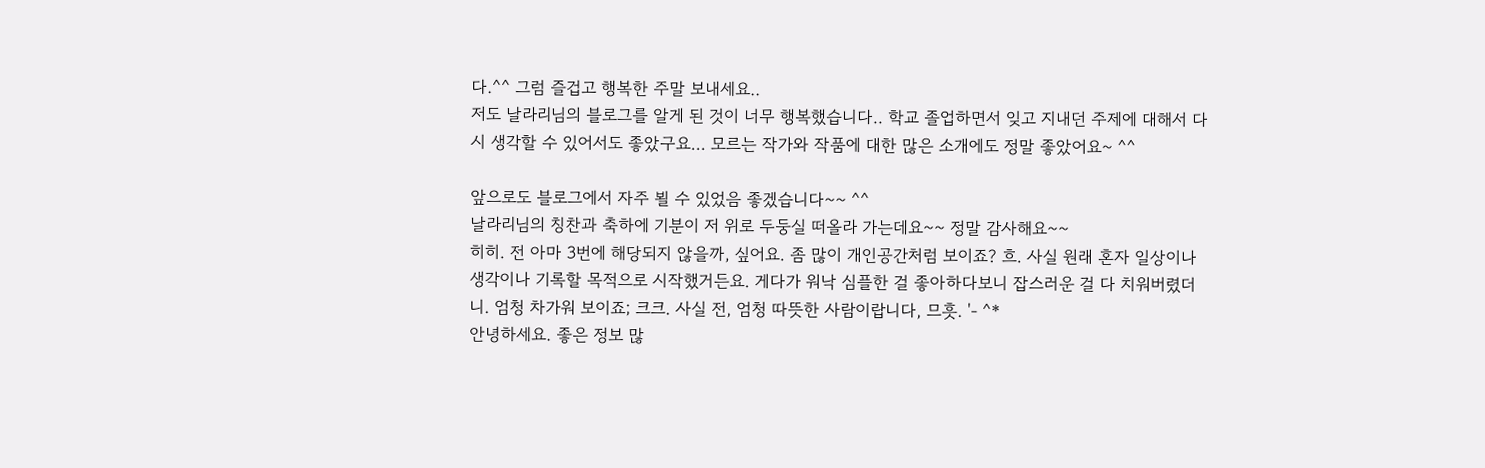다.^^ 그럼 즐겁고 행복한 주말 보내세요..
저도 날라리님의 블로그를 알게 된 것이 너무 행복했습니다.. 학교 졸업하면서 잊고 지내던 주제에 대해서 다시 생각할 수 있어서도 좋았구요... 모르는 작가와 작품에 대한 많은 소개에도 정말 좋았어요~ ^^

앞으로도 블로그에서 자주 뵐 수 있었음 좋겠습니다~~ ^^
날라리님의 칭찬과 축하에 기분이 저 위로 두둥실 떠올라 가는데요~~ 정말 감사해요~~
히히. 전 아마 3번에 해당되지 않을까, 싶어요. 좀 많이 개인공간처럼 보이죠? 흐. 사실 원래 혼자 일상이나 생각이나 기록할 목적으로 시작했거든요. 게다가 워낙 심플한 걸 좋아하다보니 잡스러운 걸 다 치워버렸더니. 엄청 차가워 보이죠; 크크. 사실 전, 엄청 따뜻한 사람이랍니다, 므흣. '- ^*
안녕하세요. 좋은 정보 많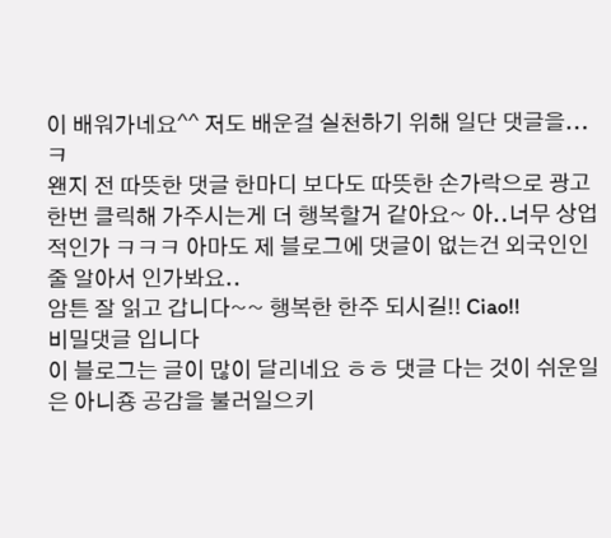이 배워가네요^^ 저도 배운걸 실천하기 위해 일단 댓글을...ㅋ
왠지 전 따뜻한 댓글 한마디 보다도 따뜻한 손가락으로 광고 한번 클릭해 가주시는게 더 행복할거 같아요~ 아..너무 상업적인가 ㅋㅋㅋ 아마도 제 블로그에 댓글이 없는건 외국인인줄 알아서 인가봐요..
암튼 잘 읽고 갑니다~~ 행복한 한주 되시길!! Ciao!!
비밀댓글 입니다
이 블로그는 글이 많이 달리네요 ㅎㅎ 댓글 다는 것이 쉬운일은 아니죵 공감을 불러일으키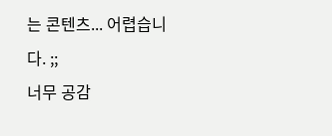는 콘텐츠... 어렵습니다. ;;
너무 공감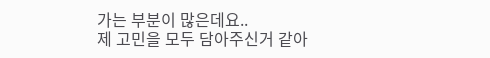가는 부분이 많은데요..
제 고민을 모두 담아주신거 같아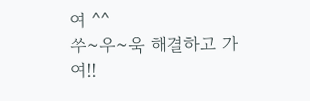여 ^^
쑤~우~욱 해결하고 가여!!